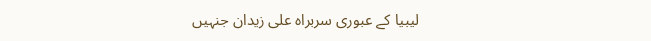لیبیا کے عبوری سربراہ علی زیدان جنہیں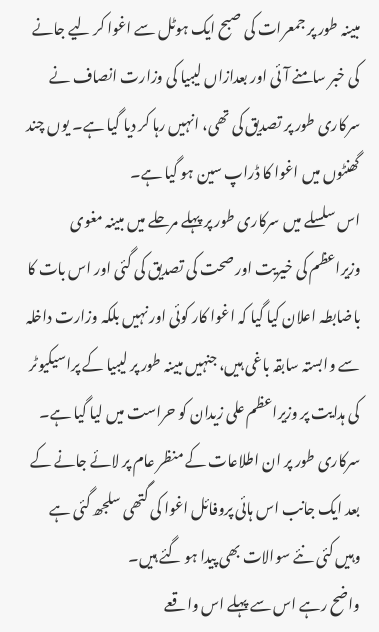مبینہ طور پر جمعرات کی صبح ایک ہوٹل سے اغوا کر لیے جانے کی خبر سامنے آئی اور بعدازاں لیبیا کی وزارت انصاف نے سرکاری طور پر تصدیق کی تھی، انہیں رہا کر دیا گیا ہے۔ یوں چند گھنٹوں میں اغوا کا ڈراپ سین ہو گیا ہے۔
اس سلسلے میں سرکاری طور پر پہلے مرحلے میں مبینہ مغوی وزیراعظم کی خیریت اور صحت کی تصدیق کی گئی اور اس بات کا باضابطہ اعلان کیا گیا کہ اغوا کار کوئی اور نہیں بلکہ وزارت داخلہ سے وابستہ سابقہ باغی ہیں، جنہیں مبینہ طور پر لیبیا کے پراسیکیوٹر کی ہدایت پر وزیراعظم علی زیدان کو حراست میں لیا گیا ہے۔
سرکاری طور پر ان اطلاعات کے منظر عام پر لائے جانے کے بعد ایک جانب اس ہائی پروفائل اغوا کی گتھی سلجھ گئی ہے وہیں کئی نئے سوالات بھی پیدا ہو گئے ہیں۔
واضح رہے اس سے پہلے اس واقعے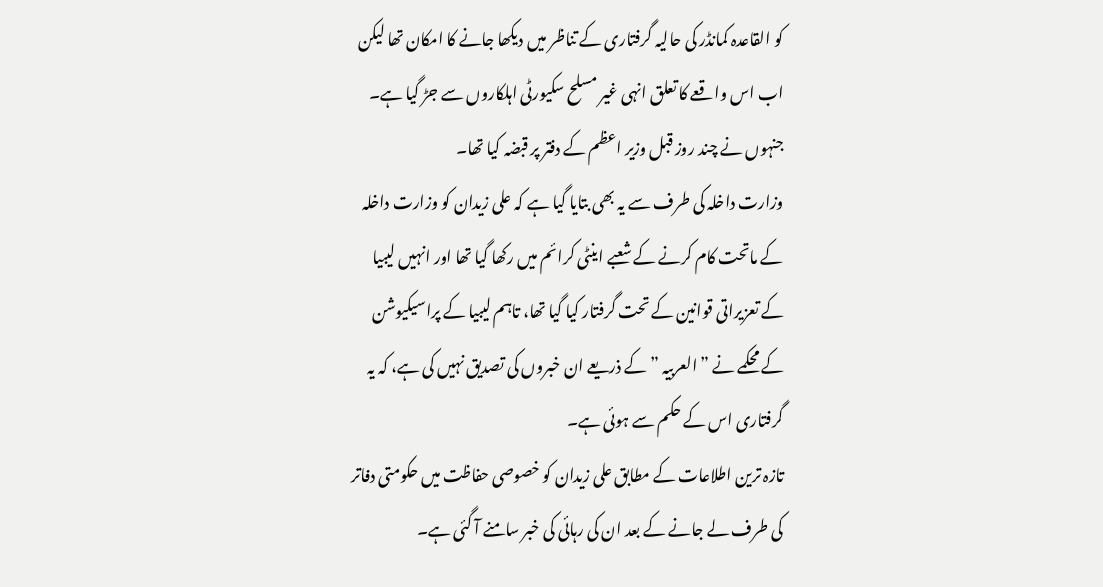کو القاعدہ کمانڈر کی حالیہ گرفتاری کے تناظر میں دیکھا جانے کا امکان تھا لیکن اب اس واقعے کا تعلق انہی غیر مسلح سکیورٹی اہلکاروں سے جڑ گیا ہے۔ جنہوں نے چند روز قبل وزیر اعظم کے دفتر پر قبضہ کیا تھا۔
وزارت داخلہ کی طرف سے یہ بھی بتایا گیا ہے کہ علی زیدان کو وزارت داخلہ کے ماتحت کام کرنے کے شعبے اینٹی کرائم میں رکھا گیا تھا اور انہیں لیبیا کے تعزیراتی قوانین کے تحت گرفتار کیا گیا تھا، تاہم لیبیا کے پراسیکیوشن کے محکمے نے ”العربیہ ” کے ذریعے ان خبروں کی تصدیق نہیں کی ہے، کہ یہ گرفتاری اس کے حکم سے ہوئی ہے۔
تازہ ترین اطلاعات کے مطابق علی زیدان کو خصوصی حفاظت میں حکومتی دفاتر کی طرف لے جانے کے بعد ان کی رہائی کی خبر سامنے آ گئی ہے۔